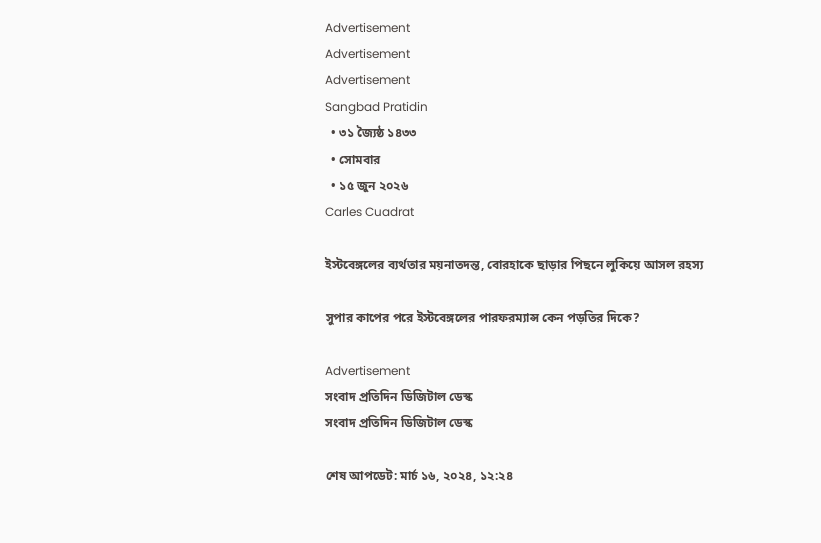Advertisement
Advertisement
Advertisement
Sangbad Pratidin
  • ৩১ জ্যৈষ্ঠ ১৪৩৩
  • সোমবার
  • ১৫ জুন ২০২৬
Carles Cuadrat

ইস্টবেঙ্গলের ব্যর্থতার ময়নাতদন্ত, বোরহাকে ছাড়ার পিছনে লুকিয়ে আসল রহস্য

সুপার কাপের পরে ইস্টবেঙ্গলের পারফরম্যান্স কেন পড়তির দিকে?

Advertisement
সংবাদ প্রতিদিন ডিজিটাল ডেস্ক
সংবাদ প্রতিদিন ডিজিটাল ডেস্ক

শেষ আপডেট: মার্চ ১৬, ২০২৪, ১২:২৪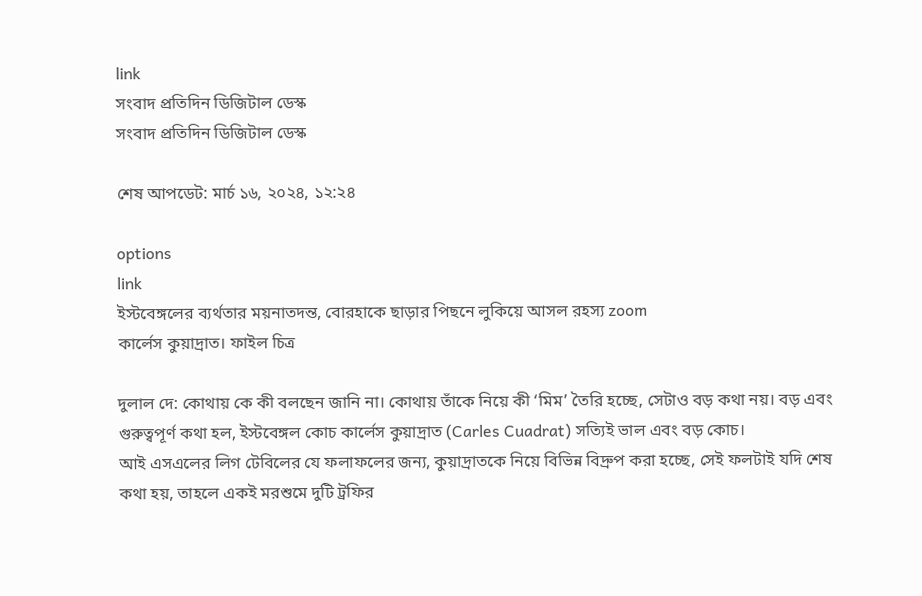link
সংবাদ প্রতিদিন ডিজিটাল ডেস্ক
সংবাদ প্রতিদিন ডিজিটাল ডেস্ক

শেষ আপডেট: মার্চ ১৬, ২০২৪, ১২:২৪

options
link
ইস্টবেঙ্গলের ব্যর্থতার ময়নাতদন্ত, বোরহাকে ছাড়ার পিছনে লুকিয়ে আসল রহস্য zoom
কার্লেস কুয়াদ্রাত। ফাইল চিত্র

দুলাল দে: কোথায় কে কী বলছেন জানি না। কোথায় তাঁকে নিয়ে কী ‘মিম’ তৈরি হচ্ছে, সেটাও বড় কথা নয়। বড় এবং গুরুত্বপূর্ণ কথা হল, ইস্টবেঙ্গল কোচ কার্লেস কুয়াদ্রাত (Carles Cuadrat) সত্যিই ভাল এবং বড় কোচ।
আই এসএলের লিগ টেবিলের যে ফলাফলের জন্য, কুয়াদ্রাতকে নিয়ে বিভিন্ন বিদ্রুপ করা হচ্ছে, সেই ফলটাই যদি শেষ কথা হয়, তাহলে একই মরশুমে দুটি ট্রফির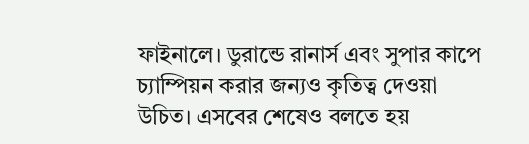ফাইনালে। ডুরান্ডে রানার্স এবং সুপার কাপে চ্যাম্পিয়ন করার জন্যও কৃতিত্ব দেওয়া উচিত। এসবের শেষেও বলতে হয়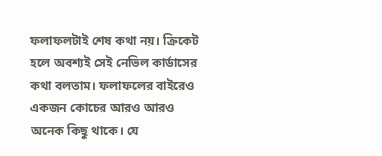ফলাফলটাই শেষ কথা নয়। ক্রিকেট হলে অবশ্যই সেই নেভিল কার্ডাসের কথা বলতাম। ফলাফলের বাইরেও একজন কোচের আরও আরও অনেক কিছু থাকে। যে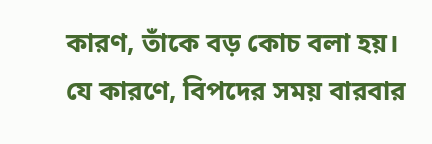কারণ, তাঁকে বড় কোচ বলা হয়। যে কারণে, বিপদের সময় বারবার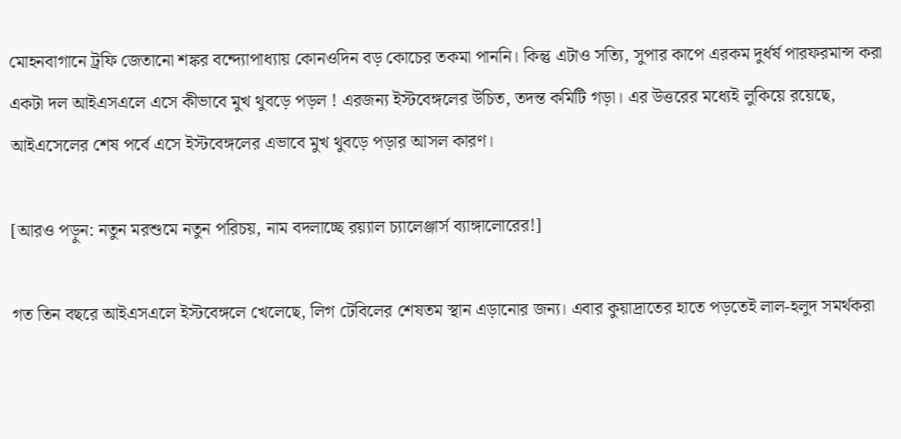মোহনবাগানে ট্রফি জেতানো শঙ্কর বন্দ্যোপাধ্যায় কোনওদিন বড় কোচের তকমা পাননি। কিন্তু এটাও সত্যি, সুপার কাপে এরকম দুর্ধর্ষ পারফরমান্স করা একটা দল আইএসএলে এসে কীভাবে মুখ থুবড়ে পড়ল ! এরজন্য ইস্টবেঙ্গলের উচিত, তদন্ত কমিটি গড়া। এর উত্তরের মধ্যেই লুকিয়ে রয়েছে, আইএসেলের শেষ পর্বে এসে ইস্টবেঙ্গলের এভাবে মুখ থুবড়ে পড়ার আসল কারণ।

[আরও পড়ুন: নতুন মরশুমে নতুন পরিচয়, নাম বদলাচ্ছে রয়্যাল চ্যালেঞ্জার্স ব্যাঙ্গালোরের!]

গত তিন বছরে আইএসএলে ইস্টবেঙ্গলে খেলেছে, লিগ টেবিলের শেষতম স্থান এড়ানোর জন্য। এবার কুয়াদ্রাতের হাতে পড়তেই লাল-হলুদ সমর্থকরা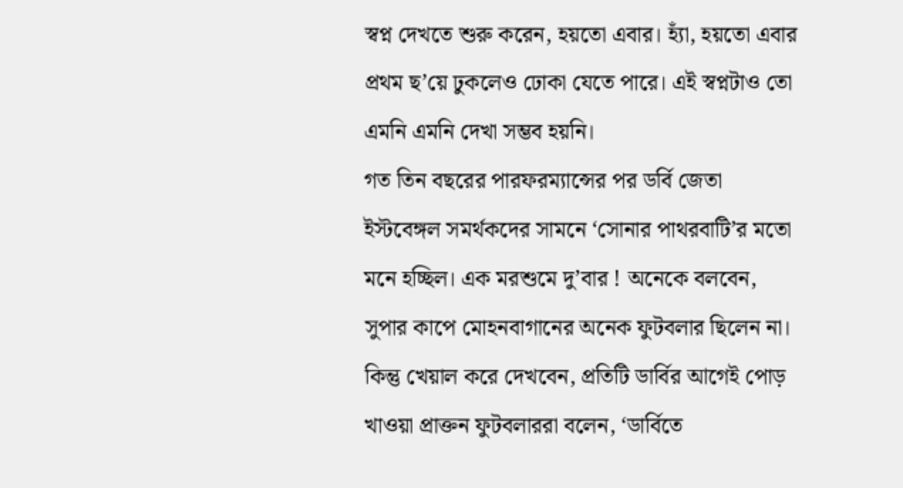স্বপ্ন দেখতে শুরু করেন, হয়তো এবার। হ্যাঁ, হয়তো এবার প্রথম ছ’য়ে ঢুকলেও ঢোকা যেতে পারে। এই স্বপ্নটাও তো এমনি এমনি দেখা সম্ভব হয়নি।
গত তিন বছরের পারফরম্যান্সের পর ডর্বি জেতা ইস্টবেঙ্গল সমর্থকদের সামনে ‘সোনার পাথরবাটি’র মতো মনে হচ্ছিল। এক মরশুমে দু’বার ! অনেকে বলবেন, সুপার কাপে মোহনবাগানের অনেক ফুটবলার ছিলেন না। কিন্তু খেয়াল করে দেখবেন, প্রতিটি ডার্বির আগেই পোড় খাওয়া প্রাক্তন ফুটবলাররা বলেন, ‘ডার্বিতে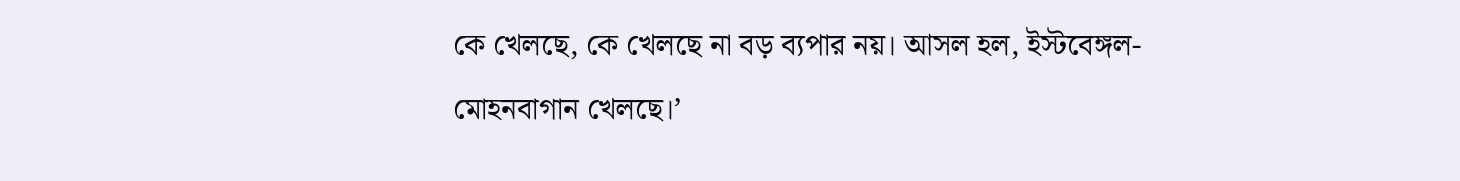কে খেলছে, কে খেলছে না বড় ব্যপার নয়। আসল হল, ইস্টবেঙ্গল-মোহনবাগান খেলছে।’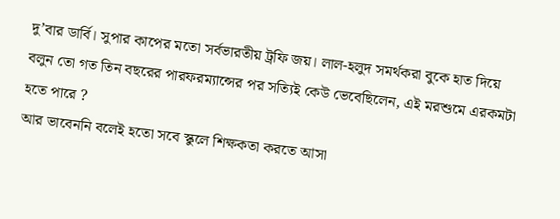দু’বার ডার্বি। সুপার কাপের মতো সর্বভারতীয় ট্রফি জয়। লাল-হলুদ সমর্থকরা বুকে হাত দিয়ে বলুন তো গত তিন বছরের পারফরম্যান্সের পর সত্যিই কেউ ভেবেছিলেন, এই মরশুমে এরকমটা হতে পারে ?
আর ভাবেননি বলেই হতো সবে স্কুলে শিক্ষকতা করতে আসা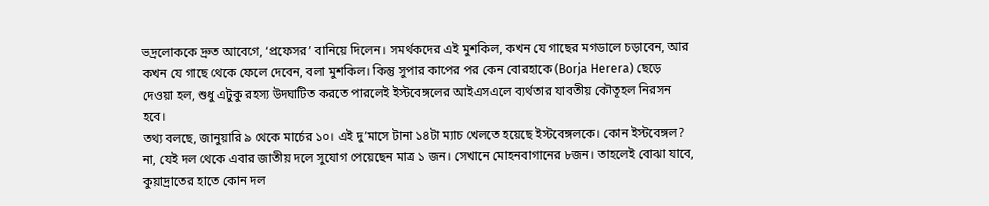ভদ্রলোককে দ্রুত আবেগে, ‘প্রফেসর’ বানিয়ে দিলেন। সমর্থকদের এই মুশকিল, কখন যে গাছের মগডালে চড়াবেন, আর কখন যে গাছে থেকে ফেলে দেবেন, বলা মুশকিল। কিন্তু সুপার কাপের পর কেন বোরহাকে (Borja Herera) ছেড়ে দেওয়া হল, শুধু এটুকু রহস্য উদ্ঘাটিত করতে পারলেই ইস্টবেঙ্গলের আইএসএলে ব্যর্থতার যাবতীয় কৌতূহল নিরসন হবে।
তথ্য বলছে, জানুয়ারি ৯ থেকে মার্চের ১০। এই দু’মাসে টানা ১৪টা ম্যাচ খেলতে হয়েছে ইস্টবেঙ্গলকে। কোন ইস্টবেঙ্গল? না, যেই দল থেকে এবার জাতীয় দলে সুযোগ পেয়েছেন মাত্র ১ জন। সেখানে মোহনবাগানের ৮জন। তাহলেই বোঝা যাবে, কুয়াদ্রাতের হাতে কোন দল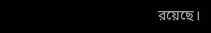রয়েছে।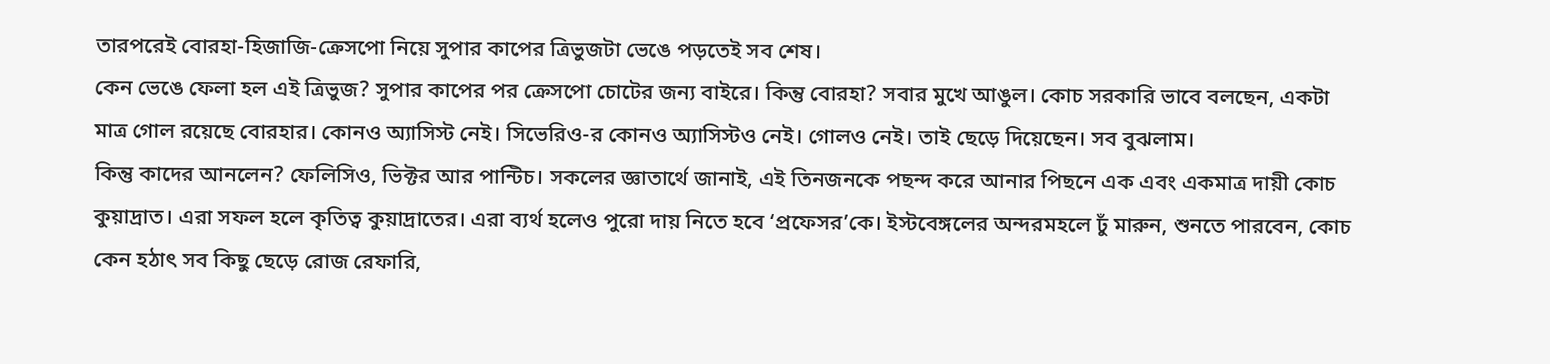তারপরেই বোরহা-হিজাজি-ক্রেসপো নিয়ে সুপার কাপের ত্রিভুজটা ভেঙে পড়তেই সব শেষ।
কেন ভেঙে ফেলা হল এই ত্রিভুজ? সুপার কাপের পর ক্রেসপো চোটের জন্য বাইরে। কিন্তু বোরহা? সবার মুখে আঙুল। কোচ সরকারি ভাবে বলছেন, একটা মাত্র গোল রয়েছে বোরহার। কোনও অ্যাসিস্ট নেই। সিভেরিও-র কোনও অ্যাসিস্টও নেই। গোলও নেই। তাই ছেড়ে দিয়েছেন। সব বুঝলাম।
কিন্তু কাদের আনলেন? ফেলিসিও, ভিক্টর আর পান্টিচ। সকলের জ্ঞাতার্থে জানাই, এই তিনজনকে পছন্দ করে আনার পিছনে এক এবং একমাত্র দায়ী কোচ কুয়াদ্রাত। এরা সফল হলে কৃতিত্ব কুয়াদ্রাতের। এরা ব্যর্থ হলেও পুরো দায় নিতে হবে ‘প্রফেসর’কে। ইস্টবেঙ্গলের অন্দরমহলে ঢুঁ মারুন, শুনতে পারবেন, কোচ কেন হঠাৎ সব কিছু ছেড়ে রোজ রেফারি,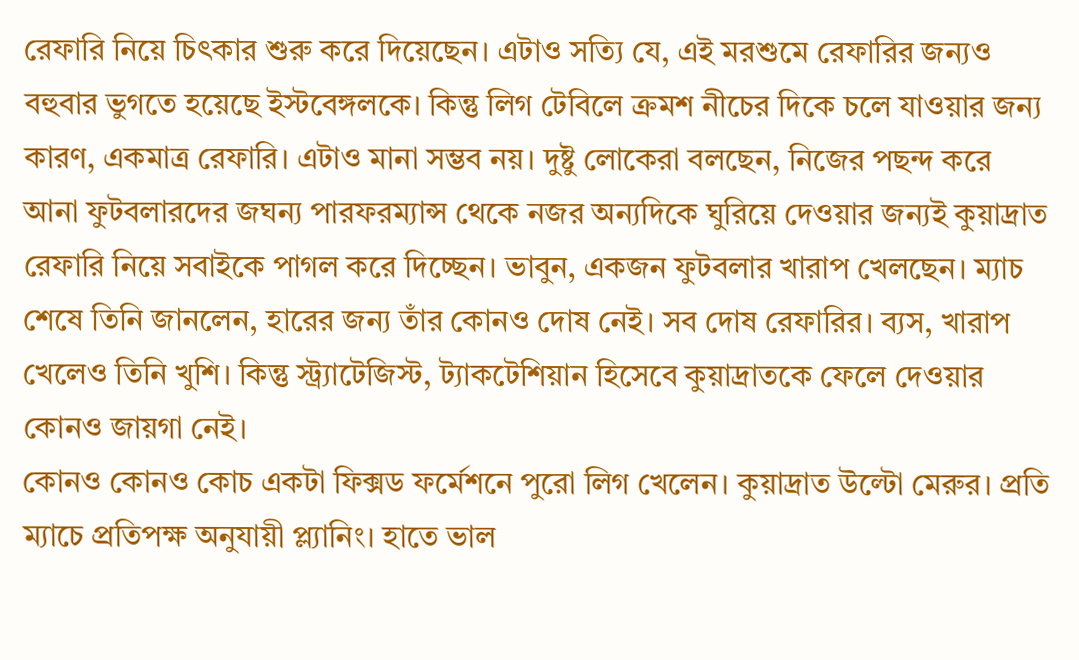রেফারি নিয়ে চিৎকার শুরু করে দিয়েছেন। এটাও সত্যি যে, এই মরশুমে রেফারির জন্যও বহুবার ভুগতে হয়েছে ইস্টবেঙ্গলকে। কিন্তু লিগ টেবিলে ক্রমশ নীচের দিকে চলে যাওয়ার জন্য কারণ, একমাত্র রেফারি। এটাও মানা সম্ভব নয়। দুষ্টু লোকেরা বলছেন, নিজের পছন্দ করে আনা ফুটবলারদের জঘন্য পারফরম্যান্স থেকে নজর অন্যদিকে ঘুরিয়ে দেওয়ার জন্যই কুয়াদ্রাত রেফারি নিয়ে সবাইকে পাগল করে দিচ্ছেন। ভাবুন, একজন ফুটবলার খারাপ খেলছেন। ম্যাচ শেষে তিনি জানলেন, হারের জন্য তাঁর কোনও দোষ নেই। সব দোষ রেফারির। ব্যস, খারাপ খেলেও তিনি খুশি। কিন্তু স্ট্র্যাটেজিস্ট, ট্যাকটেশিয়ান হিসেবে কুয়াদ্রাতকে ফেলে দেওয়ার কোনও জায়গা নেই।
কোনও কোনও কোচ একটা ফিক্সড ফর্মেশনে পুরো লিগ খেলেন। কুয়াদ্রাত উল্টো মেরুর। প্রতি ম্যাচে প্রতিপক্ষ অনুযায়ী প্ল্যানিং। হাতে ভাল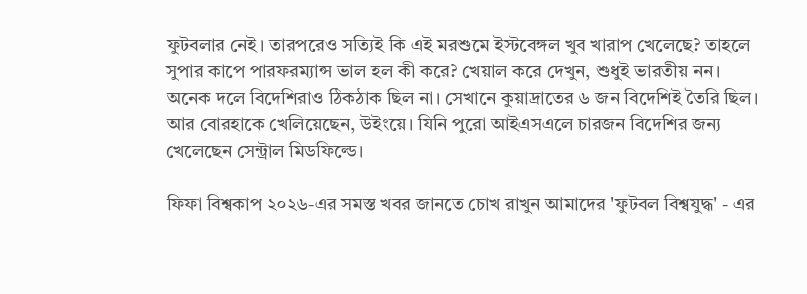ফুটবলার নেই। তারপরেও সত্যিই কি এই মরশুমে ইস্টবেঙ্গল খুব খারাপ খেলেছে? তাহলে সুপার কাপে পারফরম্যান্স ভাল হল কী করে? খেয়াল করে দেখুন, শুধুই ভারতীয় নন। অনেক দলে বিদেশিরাও ঠিকঠাক ছিল না। সেখানে কুয়াদ্রাতের ৬ জন বিদেশিই তৈরি ছিল। আর বোরহাকে খেলিয়েছেন, উইংয়ে। যিনি পুরো আইএসএলে চারজন বিদেশির জন্য খেলেছেন সেন্ট্রাল মিডফিল্ডে।

ফিফা বিশ্বকাপ ২০২৬-এর সমস্ত খবর জানতে চোখ রাখুন আমাদের 'ফুটবল বিশ্বযুদ্ধ' - এর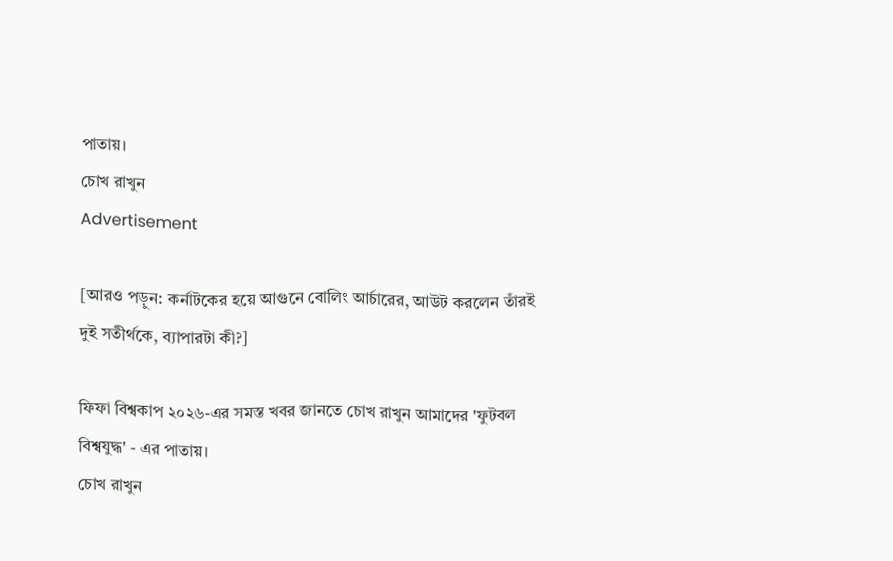পাতায়।
চোখ রাখুন
Advertisement

[আরও পড়ুন: কর্নাটকের হয়ে আগুনে বোলিং আর্চারের, আউট করলেন তাঁরই দুই সতীর্থকে, ব্যাপারটা কী?]

ফিফা বিশ্বকাপ ২০২৬-এর সমস্ত খবর জানতে চোখ রাখুন আমাদের 'ফুটবল বিশ্বযুদ্ধ' - এর পাতায়।
চোখ রাখুন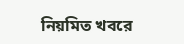নিয়মিত খবরে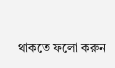থাকতে ফলো করুন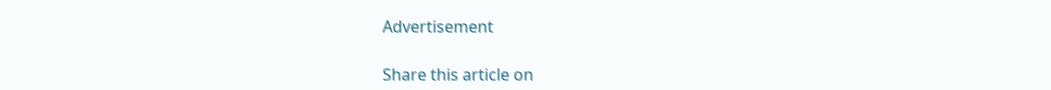Advertisement

Share this article on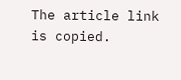The article link is copied.